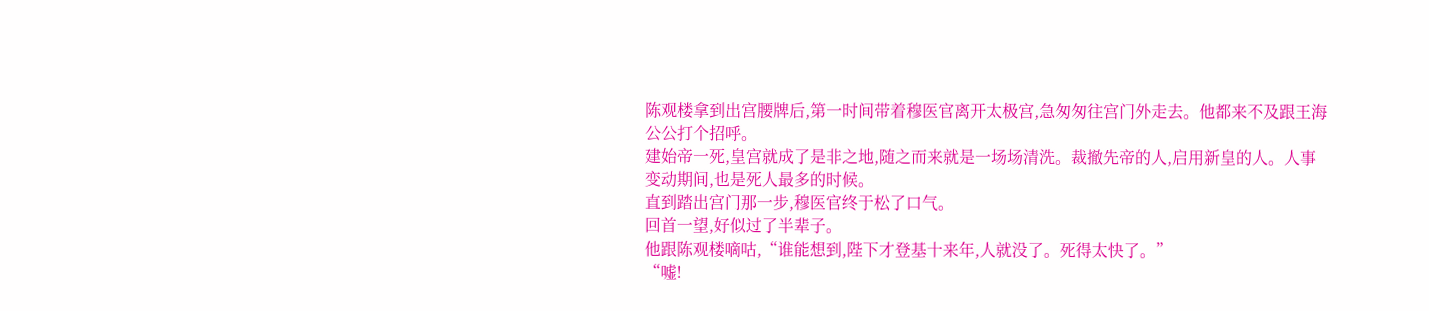陈观楼拿到出宫腰牌后,第一时间带着穆医官离开太极宫,急匆匆往宫门外走去。他都来不及跟王海公公打个招呼。
建始帝一死,皇宫就成了是非之地,随之而来就是一场场清洗。裁撤先帝的人,启用新皇的人。人事变动期间,也是死人最多的时候。
直到踏出宫门那一步,穆医官终于松了口气。
回首一望,好似过了半辈子。
他跟陈观楼嘀咕,“谁能想到,陛下才登基十来年,人就没了。死得太快了。”
“嘘!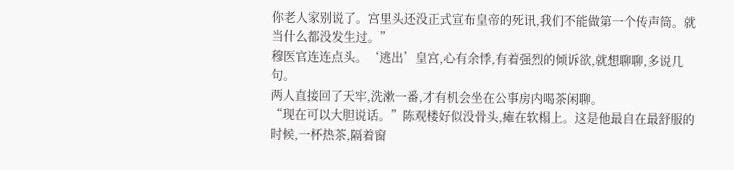你老人家别说了。宫里头还没正式宣布皇帝的死讯,我们不能做第一个传声筒。就当什么都没发生过。”
穆医官连连点头。‘逃出’皇宫,心有余悸,有着强烈的倾诉欲,就想聊聊,多说几句。
两人直接回了天牢,洗漱一番,才有机会坐在公事房内喝茶闲聊。
“现在可以大胆说话。”陈观楼好似没骨头,瘫在软榻上。这是他最自在最舒服的时候,一杯热茶,隔着窗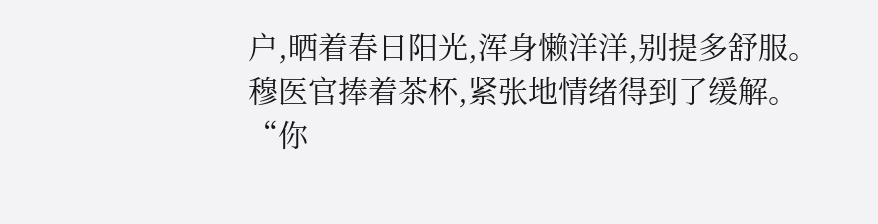户,晒着春日阳光,浑身懒洋洋,别提多舒服。
穆医官捧着茶杯,紧张地情绪得到了缓解。
“你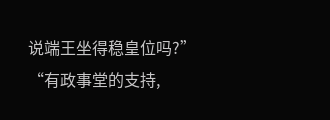说端王坐得稳皇位吗?”
“有政事堂的支持,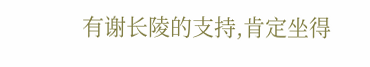有谢长陵的支持,肯定坐得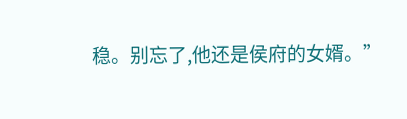稳。别忘了,他还是侯府的女婿。”